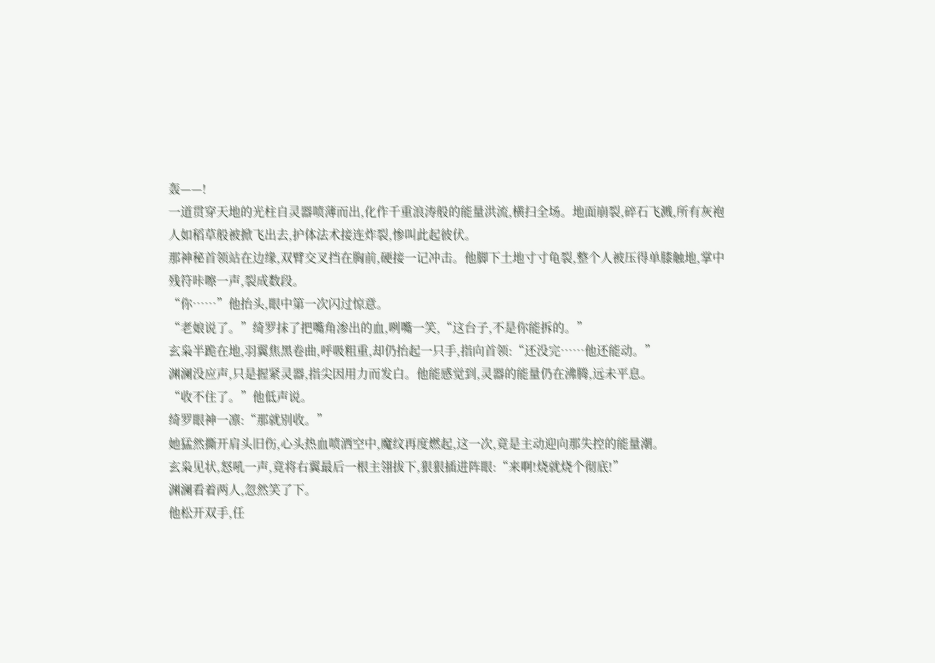轰——!
一道贯穿天地的光柱自灵器喷薄而出,化作千重浪涛般的能量洪流,横扫全场。地面崩裂,碎石飞溅,所有灰袍人如稻草般被掀飞出去,护体法术接连炸裂,惨叫此起彼伏。
那神秘首领站在边缘,双臂交叉挡在胸前,硬接一记冲击。他脚下土地寸寸龟裂,整个人被压得单膝触地,掌中残符咔嚓一声,裂成数段。
“你……”他抬头,眼中第一次闪过惊意。
“老娘说了。”绮罗抹了把嘴角渗出的血,咧嘴一笑,“这台子,不是你能拆的。”
玄枭半跪在地,羽翼焦黑卷曲,呼吸粗重,却仍抬起一只手,指向首领:“还没完……他还能动。”
渊澜没应声,只是握紧灵器,指尖因用力而发白。他能感觉到,灵器的能量仍在沸腾,远未平息。
“收不住了。”他低声说。
绮罗眼神一凛:“那就别收。”
她猛然撕开肩头旧伤,心头热血喷洒空中,魔纹再度燃起,这一次,竟是主动迎向那失控的能量潮。
玄枭见状,怒吼一声,竟将右翼最后一根主翎拔下,狠狠插进阵眼:“来啊!烧就烧个彻底!”
渊澜看着两人,忽然笑了下。
他松开双手,任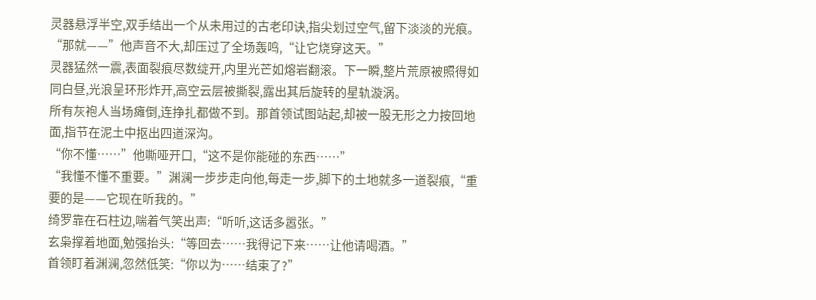灵器悬浮半空,双手结出一个从未用过的古老印诀,指尖划过空气,留下淡淡的光痕。
“那就——”他声音不大,却压过了全场轰鸣,“让它烧穿这天。”
灵器猛然一震,表面裂痕尽数绽开,内里光芒如熔岩翻滚。下一瞬,整片荒原被照得如同白昼,光浪呈环形炸开,高空云层被撕裂,露出其后旋转的星轨漩涡。
所有灰袍人当场瘫倒,连挣扎都做不到。那首领试图站起,却被一股无形之力按回地面,指节在泥土中抠出四道深沟。
“你不懂……”他嘶哑开口,“这不是你能碰的东西……”
“我懂不懂不重要。”渊澜一步步走向他,每走一步,脚下的土地就多一道裂痕,“重要的是——它现在听我的。”
绮罗靠在石柱边,喘着气笑出声:“听听,这话多嚣张。”
玄枭撑着地面,勉强抬头:“等回去……我得记下来……让他请喝酒。”
首领盯着渊澜,忽然低笑:“你以为……结束了?”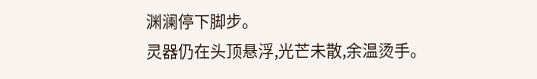渊澜停下脚步。
灵器仍在头顶悬浮,光芒未散,余温烫手。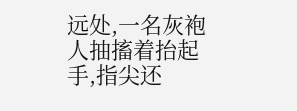远处,一名灰袍人抽搐着抬起手,指尖还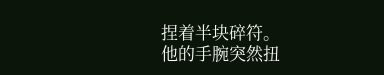捏着半块碎符。
他的手腕突然扭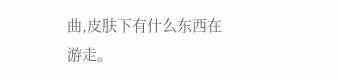曲,皮肤下有什么东西在游走。